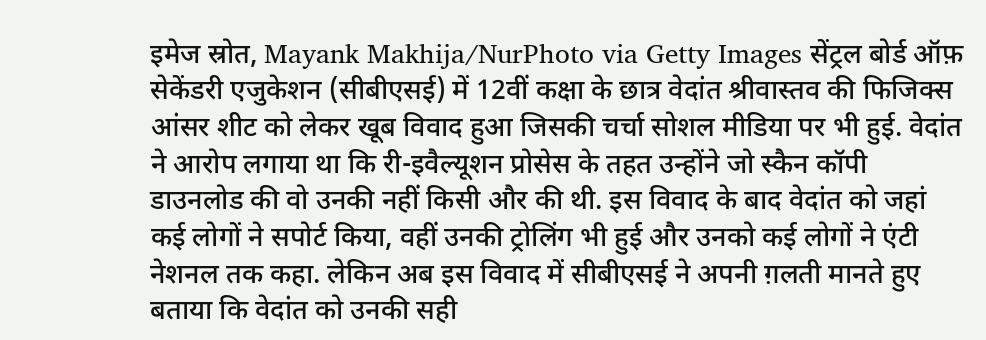इमेज स्रोत, Mayank Makhija/NurPhoto via Getty Images सेंट्रल बोर्ड ऑफ़ सेकेंडरी एजुकेशन (सीबीएसई) में 12वीं कक्षा के छात्र वेदांत श्रीवास्तव की फिजिक्स आंसर शीट को लेकर खूब विवाद हुआ जिसकी चर्चा सोशल मीडिया पर भी हुई. वेदांत ने आरोप लगाया था कि री-इवैल्यूशन प्रोसेस के तहत उन्होंने जो स्कैन कॉपी डाउनलोड की वो उनकी नहीं किसी और की थी. इस विवाद के बाद वेदांत को जहां कई लोगों ने सपोर्ट किया, वहीं उनकी ट्रोलिंग भी हुई और उनको कई लोगों ने एंटी नेशनल तक कहा. लेकिन अब इस विवाद में सीबीएसई ने अपनी ग़लती मानते हुए बताया कि वेदांत को उनकी सही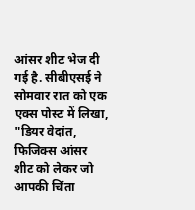आंसर शीट भेज दी गई है. सीबीएसई ने सोमवार रात को एक एक्स पोस्ट में लिखा, "डियर वेदांत, फिजिक्स आंसर शीट को लेकर जो आपकी चिंता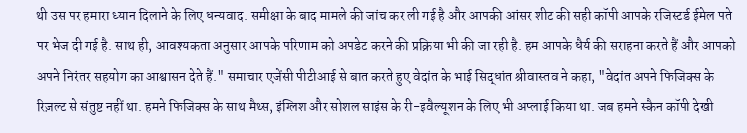थी उस पर हमारा ध्यान दिलाने के लिए धन्यवाद. समीक्षा के बाद मामले की जांच कर ली गई है और आपकी आंसर शीट की सही कॉपी आपके रजिस्टर्ड ईमेल पते पर भेज दी गई है. साथ ही, आवश्यकता अनुसार आपके परिणाम को अपडेट करने की प्रक्रिया भी की जा रही है. हम आपके धैर्य की सराहना करते हैं और आपको अपने निरंतर सहयोग का आश्वासन देते हैं." समाचार एजेंसी पीटीआई से बात करते हुए वेदांत के भाई सिद्धांत श्रीवास्तव ने कहा, "वेदांत अपने फिजिक्स के रिज़ल्ट से संतुष्ट नहीं था. हमने फिजिक्स के साथ मैथ्स, इंग्लिश और सोशल साइंस के री-इवैल्यूशन के लिए भी अप्लाई किया था. जब हमने स्कैन कॉपी देखी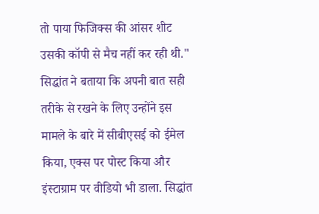तो पाया फिजिक्स की आंसर शीट उसकी कॉपी से मैच नहीं कर रही थी." सिद्धांत ने बताया कि अपनी बात सही तरीके से रखने के लिए उन्होंने इस मामले के बारे में सीबीएसई को ईमेल किया, एक्स पर पोस्ट किया और इंस्टाग्राम पर वीडियो भी डाला. सिद्धांत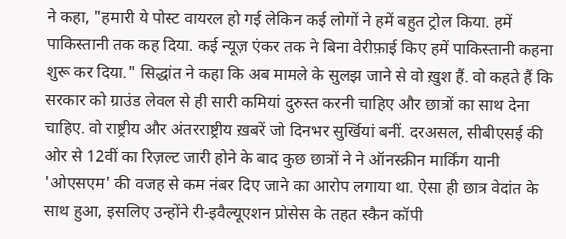ने कहा, "हमारी ये पोस्ट वायरल हो गई लेकिन कई लोगों ने हमें बहुत ट्रोल किया. हमें पाकिस्तानी तक कह दिया. कई न्यूज़ एंकर तक ने बिना वेरीफ़ाई किए हमें पाकिस्तानी कहना शुरू कर दिया." सिद्धांत ने कहा कि अब मामले के सुलझ जाने से वो ख़ुश हैं. वो कहते हैं कि सरकार को ग्राउंड लेवल से ही सारी कमियां दुरुस्त करनी चाहिए और छात्रों का साथ देना चाहिए. वो राष्ट्रीय और अंतरराष्ट्रीय ख़बरें जो दिनभर सुर्खियां बनीं. दरअसल, सीबीएसई की ओर से 12वीं का रिज़ल्ट जारी होने के बाद कुछ छात्रों ने ने ऑनस्क्रीन मार्किंग यानी 'ओएसएम' की वजह से कम नंबर दिए जाने का आरोप लगाया था. ऐसा ही छात्र वेदांत के साथ हुआ, इसलिए उन्होंने री-इवैल्यूएशन प्रोसेस के तहत स्कैन कॉपी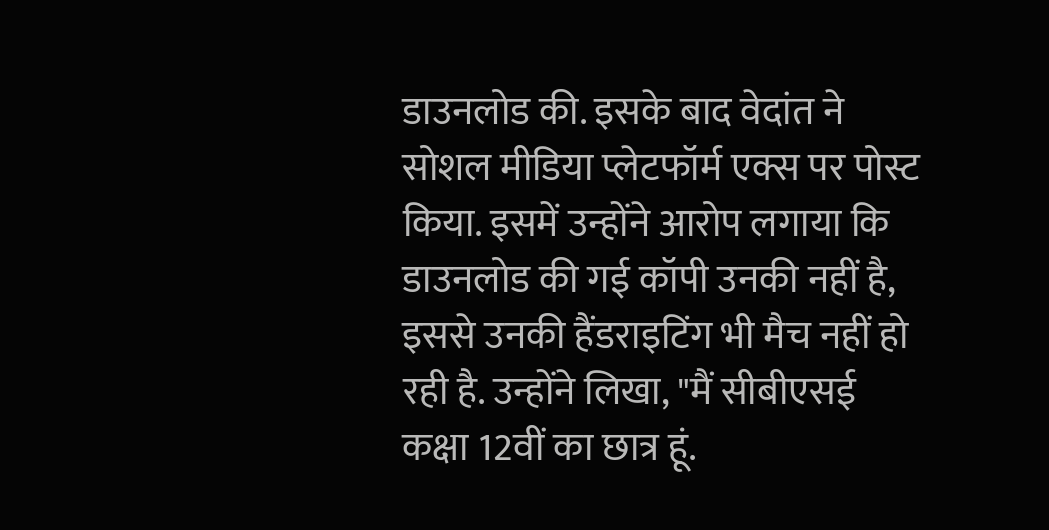डाउनलोड की. इसके बाद वेदांत ने सोशल मीडिया प्लेटफॉर्म एक्स पर पोस्ट किया. इसमें उन्होंने आरोप लगाया कि डाउनलोड की गई कॉपी उनकी नहीं है, इससे उनकी हैंडराइटिंग भी मैच नहीं हो रही है. उन्होंने लिखा, "मैं सीबीएसई कक्षा 12वीं का छात्र हूं.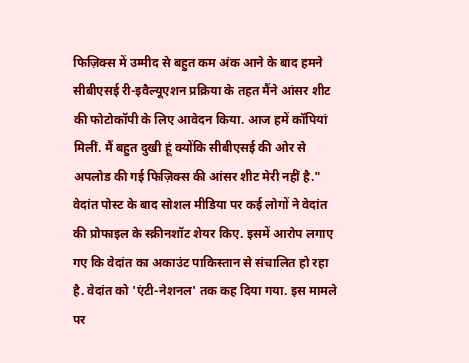फिज़िक्स में उम्मीद से बहुत कम अंक आने के बाद हमने सीबीएसई री-इवैल्यूएशन प्रक्रिया के तहत मैंने आंसर शीट की फोटोकॉपी के लिए आवेदन किया. आज हमें कॉपियां मिलीं. मैं बहुत दुखी हूं क्योंकि सीबीएसई की ओर से अपलोड की गई फिज़िक्स की आंसर शीट मेरी नहीं है." वेदांत पोस्ट के बाद सोशल मीडिया पर कई लोगों ने वेदांत की प्रोफाइल के स्क्रीनशॉट शेयर किए. इसमें आरोप लगाए गए कि वेदांत का अकाउंट पाकिस्तान से संचालित हो रहा है. वेदांत को 'एंटी-नेशनल' तक कह दिया गया. इस मामले पर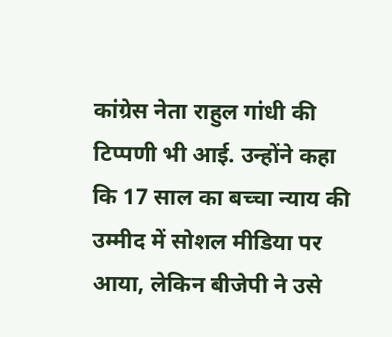कांग्रेस नेता राहुल गांधी की टिप्पणी भी आई. उन्होंने कहा कि 17 साल का बच्चा न्याय की उम्मीद में सोशल मीडिया पर आया, लेकिन बीजेपी ने उसे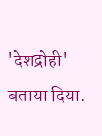'देशद्रोही' बताया दिया.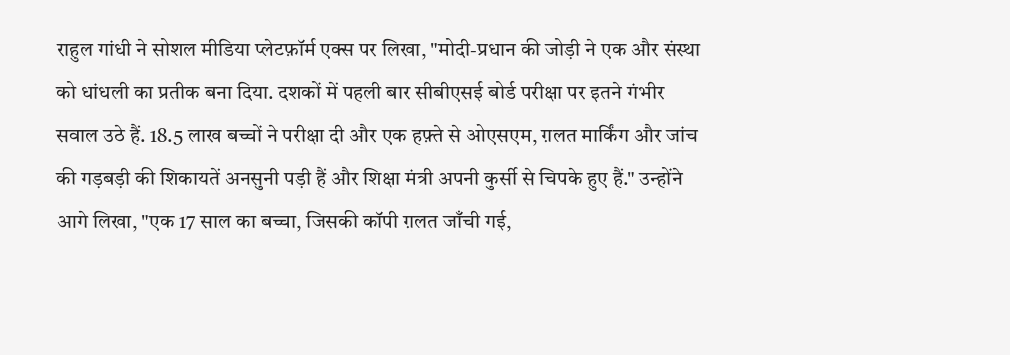राहुल गांधी ने सोशल मीडिया प्लेटफ़ॉर्म एक्स पर लिखा, "मोदी-प्रधान की जोड़ी ने एक और संस्था को धांधली का प्रतीक बना दिया. दशकों में पहली बार सीबीएसई बोर्ड परीक्षा पर इतने गंभीर सवाल उठे हैं. 18.5 लाख बच्चों ने परीक्षा दी और एक हफ़्ते से ओएसएम, ग़लत मार्किंग और जांच की गड़बड़ी की शिकायतें अनसुनी पड़ी हैं और शिक्षा मंत्री अपनी कुर्सी से चिपके हुए हैं." उन्होंने आगे लिखा, "एक 17 साल का बच्चा, जिसकी कॉपी ग़लत जाँची गई,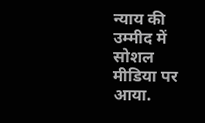न्याय की उम्मीद में सोशल मीडिया पर आया.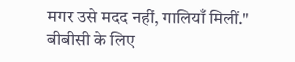मगर उसे मदद नहीं, गालियाँ मिलीं." बीबीसी के लिए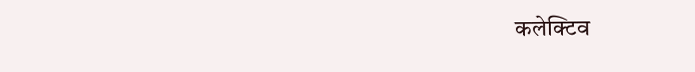कलेक्टिव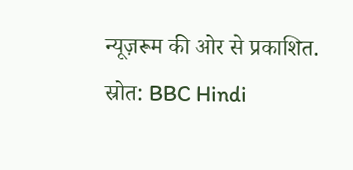न्यूज़रूम की ओर से प्रकाशित.
स्रोत: BBC Hindi